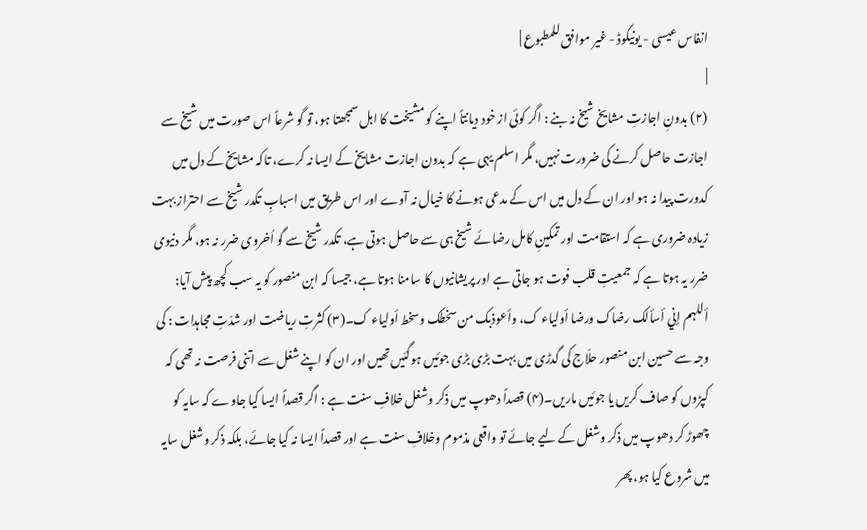انفاس عیسی - یونیکوڈ - غیر موافق للمطبوع |
|
(۲) بدونِ اجازتِ مشایخ شیخ نہ بنے : اگر کوئی از خود دیانتاً اپنے کو مشیخت کا اہل سمجھتا ہو، تو گو شرعاً اس صورت میں شیخ سے اجازت حاصل کرنے کی ضرورت نہیں، مگر اسلم یہی ہے کہ بدون اجازت مشایخ کے ایسا نہ کرے، تاکہ مشایخ کے دل میں کدورت پیدا نہ ہو اور ان کے دل میں اس کے مدعی ہونے کا خیال نہ آوے اور اس طریق میں اسبابِ تکدر شیخ سے احتراز بہت زیادہ ضروری ہے کہ استقامت اور تمکینِ کامل رضائے شیخ ہی سے حاصل ہوتی ہے، تکدر شیخ سے گو اُخروی ضرر نہ ہو، مگر دنیوی ضرر یہ ہوتا ہے کہ جمعیتِ قلب فوت ہو جاتی ہے اور پریشانیوں کا سامنا ہوتا ہے، جیسا کہ ابن منصور کو یہ سب کچھ پیش آیا: أللہم إني أسألک رضاک ورضا أولیاء ک، وأعوذبک من سخطک وسخط أولیاء ک۔(۳) کثرتِ ریاضت اور شدّتِ مجاہدات : کی وجہ سے حسین ابن منصور حلّاج کی گدڑی میں بہت بڑی بڑی جوئیں ہوگئیں تھیں اور ان کو اپنے شغل سے اتنی فرصت نہ تھی کہ کپڑوں کو صاف کریں یا جوئیں ماریں۔(۴) قصداً دھوپ میں ذکر وشغل خلافِ سنت ہے : اگر قصداً ایسا کیا جاوے کہ سایہ کو چھوڑ کر دھوپ میں ذکر وشغل کے لیے جائے تو واقعی مذموم وخلافِ سنت ہے اور قصداً ایسا نہ کیا جائے، بلکہ ذکر وشغل سایہ میں شروع کیا ہو، پھر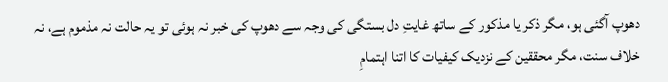دھوپ آگئی ہو، مگر ذکر یا مذکور کے ساتھ غایتِ دل بستگی کی وجہ سے دھوپ کی خبر نہ ہوئی تو یہ حالت نہ مذموم ہے، نہ خلاف سنت، مگر محققین کے نزدیک کیفیات کا اتنا اہتمامِ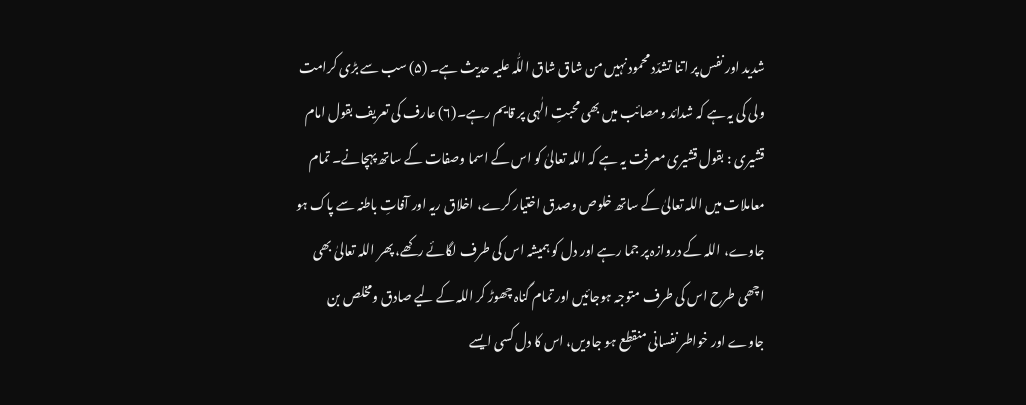شدید اور نفس پر اتنا تشدّد محمود نہیں من شاق شاق اللّٰہ علیہ حدیث ہے۔ (۵) سب سے بڑی کرامت ولی کی یہ ہے کہ شدائد ومصائب میں بھی محبتِ الٰہی پر قایم رہے۔(۶) عارف کی تعریف بقول امام قشیری : بقول قشیری معرفت یہ ہے کہ اللہ تعالیٰ کو اس کے اسما وصفات کے ساتھ پہچانے۔ تمام معاملات میں اللہ تعالیٰ کے ساتھ خلوص وصدق اختیار کرے، اخلاق ریہ اور آفاتِ باطنہ سے پاک ہو جاوے، اللہ کے دروازہ پر جما رہے اور دل کو ہمیشہ اس کی طرف لگائے رکھے، پھر اللہ تعالیٰ بھی اچھی طرح اس کی طرف متوجہ ہوجائیں اور تمام گناہ چھوڑ کر اللہ کے لیے صادق ومخلص بن جاوے اور خواطر نفسانی منقطع ہو جاویں، اس کا دل کسی ایسے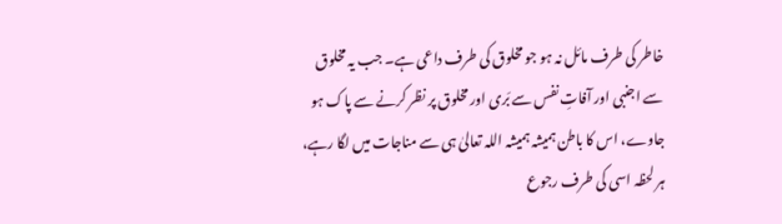خاطر کی طرف مائل نہ ہو جو مخلوق کی طرف داعی ہے۔ جب یہ مخلوق سے اجنبی اور آفاتِ نفس سے بَری اور مخلوق پر نظر کرنے سے پاک ہو جاوے، اس کا باطن ہمیشہ ہمیشہ اللہ تعالیٰ ہی سے مناجات میں لگا رہے، ہر لحظہ اسی کی طرف رجوع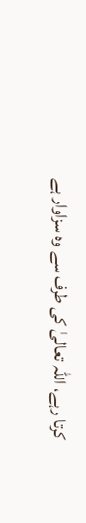کرتا رہے، اللہ تعالیٰ کی طرف سے وہ سزاوار ہے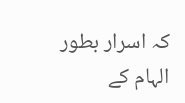کہ اسرار بطور الہام کے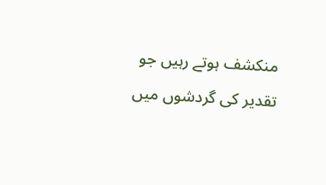منکشف ہوتے رہیں جو تقدیر کی گردشوں میں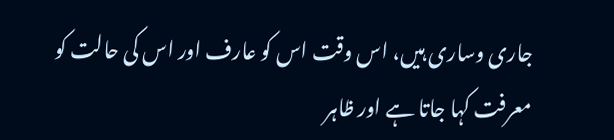جاری وساری ہیں، اس وقت اس کو عارف اور اس کی حالت کو معرفت کہا جاتا ہے اور ظاہر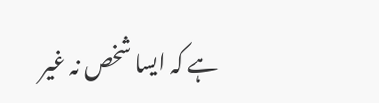ہے کہ ایسا شخص نہ غیر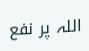اللہ پر نفع